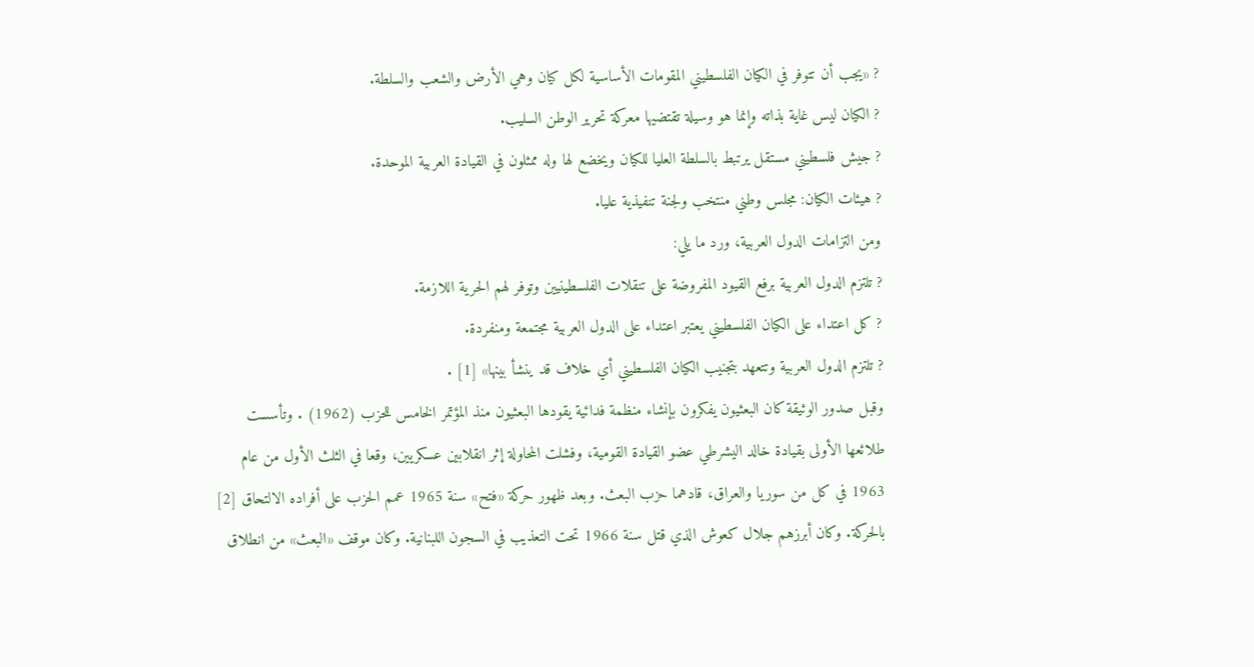? «يجب أن تتوفر في الكيان الفلسطيني المقومات الأساسية لكل كيان وهي الأرض والشعب والسلطة.
? الكيان ليس غاية بذاته وإنما هو وسيلة تقتضيها معركة تحرير الوطن السليب.
? جيش فلسطيني مستقل يرتبط بالسلطة العليا للكيان ويخضع لها وله ممثلون في القيادة العربية الموحدة.
? هيئات الكيان: مجلس وطني منتخب ولجنة تنفيذية عليا.
ومن التزامات الدول العربية، ورد ما يلي:
? تلتزم الدول العربية برفع القيود المفروضة على تنقلات الفلسطينيين وتوفر لهم الحرية اللازمة.
? كل اعتداء على الكيان الفلسطيني يعتبر اعتداء على الدول العربية مجتمعة ومنفردة.
? تلتزم الدول العربية وتتعهد بتجنيب الكيان الفلسطيني أي خلاف قد ينشأ بينها» [1] .
وقبل صدور الوثيقة كان البعثيون يفكرون بإنشاء منظمة فدائية يقودها البعثيون منذ المؤتمر الخامس للحزب (1962) . وتأسست طلائعها الأولى بقيادة خالد اليشرطي عضو القيادة القومية، وفشلت المحاولة إثر انقلابين عسكريين، وقعا في الثلث الأول من عام 1963 في كل من سوريا والعراق، قادهما حزب البعث. وبعد ظهور حركة «فتح» سنة 1965 عمم الحزب على أفراده الالتحاق [2] بالحركة. وكان أبرزهم جلال كعوش الذي قتل سنة 1966 تحت التعذيب في السجون اللبنانية. وكان موقف «البعث» من انطلاق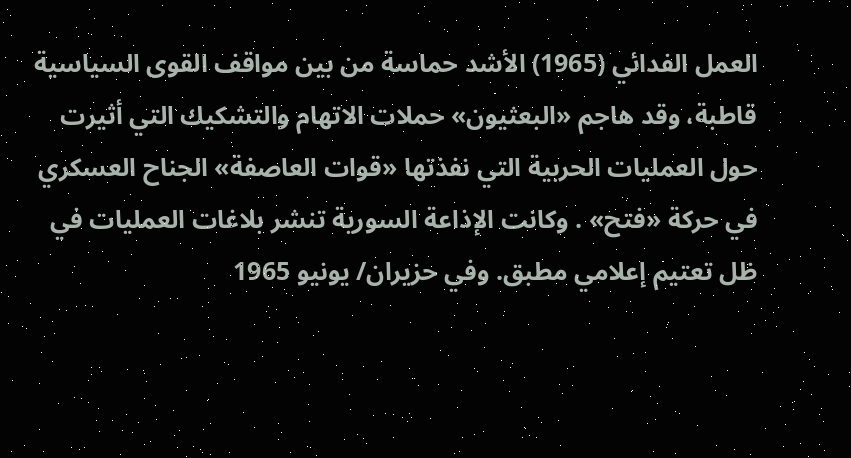العمل الفدائي (1965) الأشد حماسة من بين مواقف القوى السياسية قاطبة، وقد هاجم «البعثيون» حملات الاتهام والتشكيك التي أثيرت حول العمليات الحربية التي نفذتها «قوات العاصفة» الجناح العسكري في حركة «فتح» . وكانت الإذاعة السورية تنشر بلاغات العمليات في ظل تعتيم إعلامي مطبق. وفي حزيران/ يونيو 1965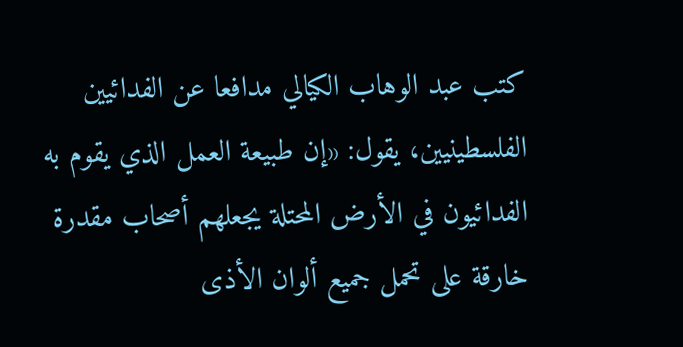كتب عبد الوهاب الكيالي مدافعا عن الفدائيين الفلسطينيين، يقول: «إن طبيعة العمل الذي يقوم به الفدائيون في الأرض المحتلة يجعلهم أصحاب مقدرة خارقة على تحمل جميع ألوان الأذى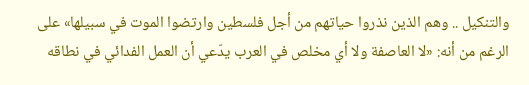والتنكيل .. وهم الذين نذروا حياتهم من أجل فلسطين وارتضوا الموت في سبيلها» على الرغم من أنه: «لا العاصفة ولا أي مخلص في العرب يدّعي أن العمل الفدائي في نطاقه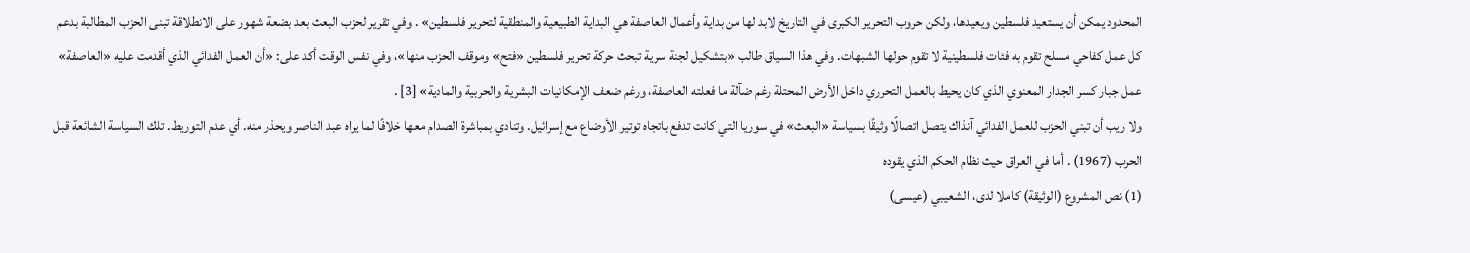المحدود يمكن أن يستعيد فلسطين ويعيدها، ولكن حروب التحرير الكبرى في التاريخ لابد لها من بداية وأعمال العاصفة هي البداية الطبيعية والمنطقية لتحرير فلسطين» . وفي تقرير لحزب البعث بعد بضعة شهور على الانطلاقة تبنى الحزب المطالبة بدعم كل عمل كفاحي مسلح تقوم به فئات فلسطينية لا تقوم حولها الشبهات. وفي هذا السياق طالب «بتشكيل لجنة سرية تبحث حركة تحرير فلسطين «فتح» وموقف الحزب منها»، وفي نفس الوقت أكد على: «أن العمل الفدائي الذي أقدمت عليه «العاصفة» عمل جبار كسر الجدار المعنوي الذي كان يحيط بالعمل التحرري داخل الأرض المحتلة رغم ضآلة ما فعلته العاصفة، ورغم ضعف الإمكانيات البشرية والحربية والمادية» [3] .
ولا ريب أن تبني الحزب للعمل الفدائي آنذاك يتصل اتصالًا وثيقًا بسياسة «البعث» في سوريا التي كانت تدفع باتجاه توتير الأوضاع مع إسرائيل. وتنادي بمباشرة الصدام معها خلافًا لما يراه عبد الناصر ويحذر منه. أي عدم التوريط. تلك السياسة الشائعة قبل الحرب (1967) . أما في العراق حيث نظام الحكم الذي يقوده
(1) نص المشروع (الوثيقة) كاملا لدى، الشعيبي (عيسى)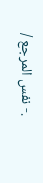.- نفس المرجع /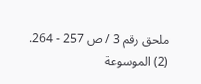ملحق رقم 3 / ص 257 - 264.
(2) الموسوعة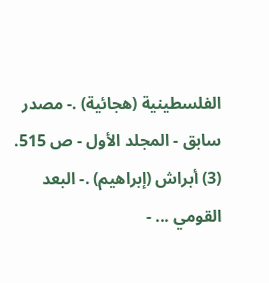الفلسطينية (هجائية) .- مصدر سابق - المجلد الأول - ص 515.
(3) أبراش (إبراهيم) .- البعد القومي ... -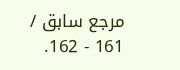مرجع سابق / 161 - 162.